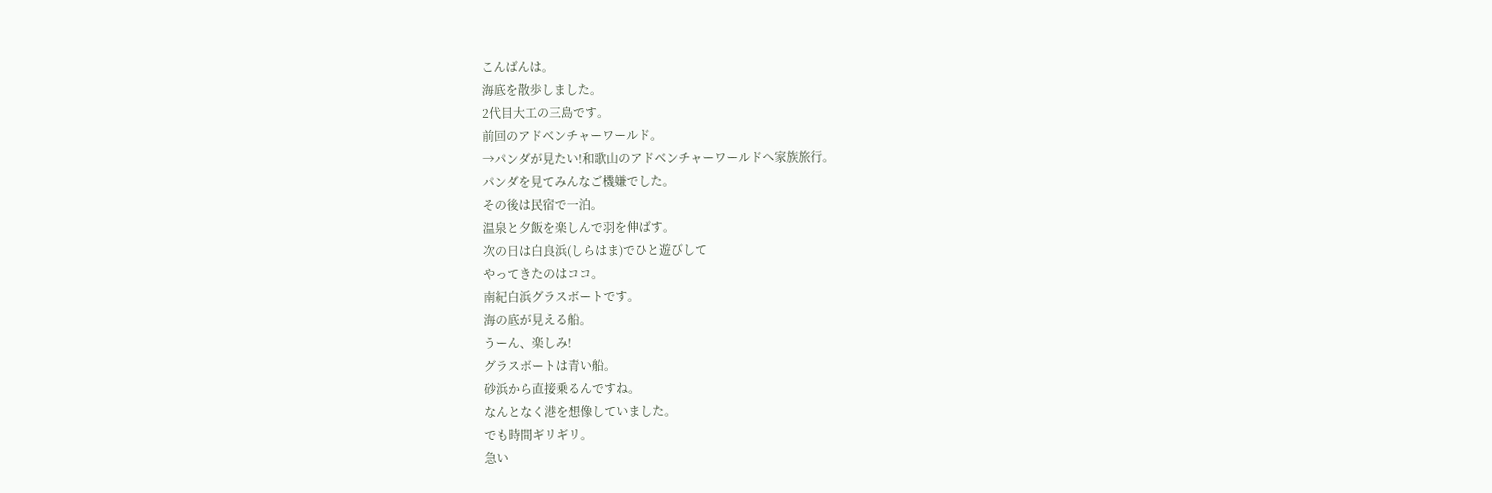こんばんは。
海底を散歩しました。
2代目大工の三島です。
前回のアドベンチャーワールド。
→パンダが見たい!和歌山のアドベンチャーワールドへ家族旅行。
パンダを見てみんなご機嫌でした。
その後は民宿で一泊。
温泉と夕飯を楽しんで羽を伸ばす。
次の日は白良浜(しらはま)でひと遊びして
やってきたのはココ。
南紀白浜グラスボートです。
海の底が見える船。
うーん、楽しみ!
グラスボートは青い船。
砂浜から直接乗るんですね。
なんとなく港を想像していました。
でも時間ギリギリ。
急い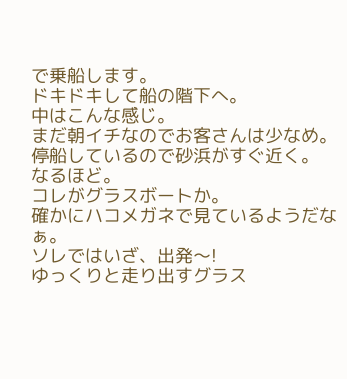で乗船します。
ドキドキして船の階下へ。
中はこんな感じ。
まだ朝イチなのでお客さんは少なめ。
停船しているので砂浜がすぐ近く。
なるほど。
コレがグラスボートか。
確かにハコメガネで見ているようだなぁ。
ソレではいざ、出発〜!
ゆっくりと走り出すグラス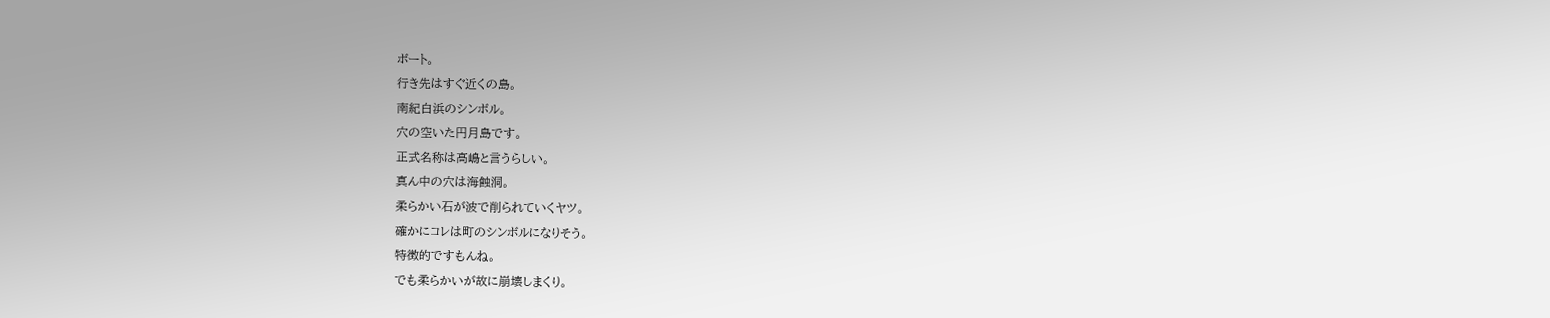ボート。
行き先はすぐ近くの島。
南紀白浜のシンボル。
穴の空いた円月島です。
正式名称は高嶋と言うらしい。
真ん中の穴は海蝕洞。
柔らかい石が波で削られていくヤツ。
確かにコレは町のシンボルになりそう。
特徴的ですもんね。
でも柔らかいが故に崩壊しまくり。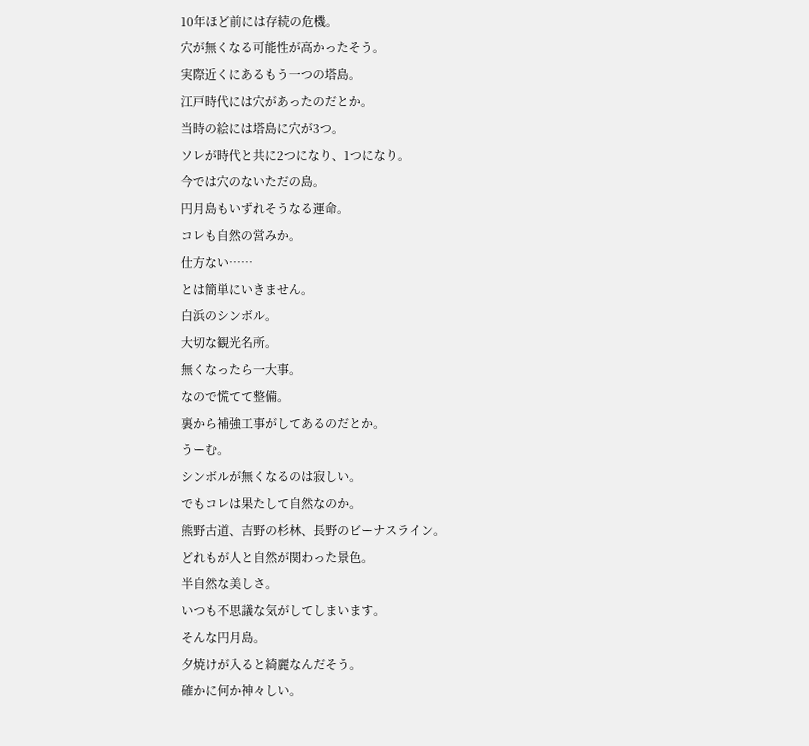10年ほど前には存続の危機。
穴が無くなる可能性が高かったそう。
実際近くにあるもう一つの塔島。
江戸時代には穴があったのだとか。
当時の絵には塔島に穴が3つ。
ソレが時代と共に2つになり、1つになり。
今では穴のないただの島。
円月島もいずれそうなる運命。
コレも自然の営みか。
仕方ない……
とは簡単にいきません。
白浜のシンボル。
大切な観光名所。
無くなったら一大事。
なので慌てて整備。
裏から補強工事がしてあるのだとか。
うーむ。
シンボルが無くなるのは寂しい。
でもコレは果たして自然なのか。
熊野古道、吉野の杉林、長野のビーナスライン。
どれもが人と自然が関わった景色。
半自然な美しさ。
いつも不思議な気がしてしまいます。
そんな円月島。
夕焼けが入ると綺麗なんだそう。
確かに何か神々しい。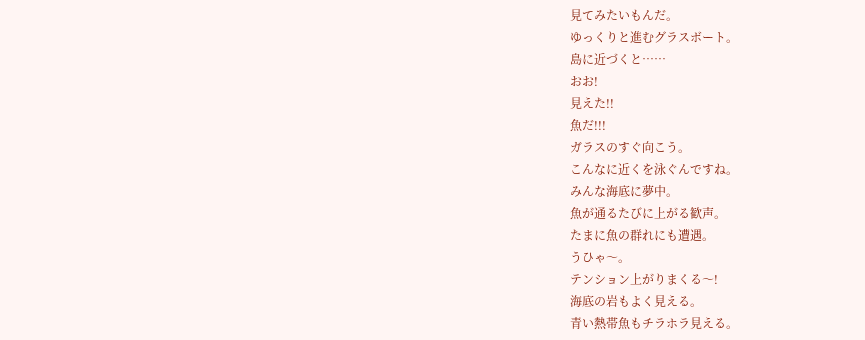見てみたいもんだ。
ゆっくりと進むグラスボート。
島に近づくと……
おお!
見えた!!
魚だ!!!
ガラスのすぐ向こう。
こんなに近くを泳ぐんですね。
みんな海底に夢中。
魚が通るたびに上がる歓声。
たまに魚の群れにも遭遇。
うひゃ〜。
テンション上がりまくる〜!
海底の岩もよく見える。
青い熱帯魚もチラホラ見える。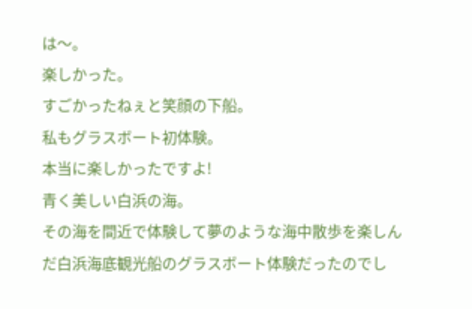は〜。
楽しかった。
すごかったねぇと笑顔の下船。
私もグラスボート初体験。
本当に楽しかったですよ!
青く美しい白浜の海。
その海を間近で体験して夢のような海中散歩を楽しんだ白浜海底観光船のグラスボート体験だったのでし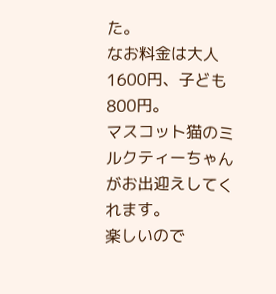た。
なお料金は大人1600円、子ども800円。
マスコット猫のミルクティーちゃんがお出迎えしてくれます。
楽しいので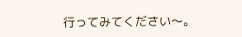行ってみてください〜。